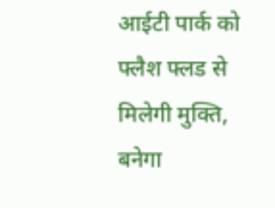आईटी पार्क को फ्लैश फ्लड से मिलेगी मुक्ति, बनेगा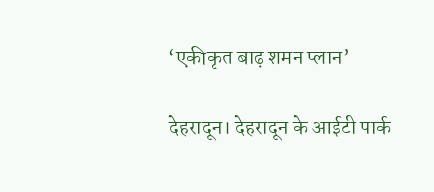‘एकीकृत बाढ़ शमन प्लान’

देहरादून। देहरादून के आईटी पार्क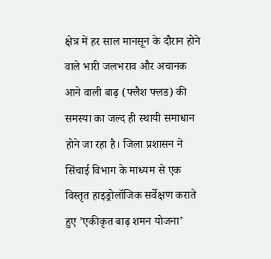क्षेत्र में हर साल मानसून के दौरान होने वाले भारी जलभराव और अचानक आने वाली बाढ़ (फ्लैश फ्लड) की समस्या का जल्द ही स्थायी समाधान होने जा रहा है। जिला प्रशासन ने सिंचाई विभाग के माध्यम से एक विस्तृत हाइड्रोलॉजिक सर्वेक्षण कराते हुए ’एकीकृत बाढ़ शमन योजना’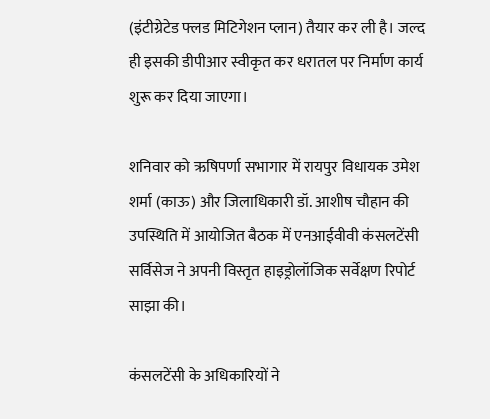(इंटीग्रेटेड फ्लड मिटिगेशन प्लान) तैयार कर ली है। जल्द ही इसकी डीपीआर स्वीकृत कर धरातल पर निर्माण कार्य शुरू कर दिया जाएगा।

शनिवार को ऋषिपर्णा सभागार में रायपुर विधायक उमेश शर्मा (काऊ) और जिलाधिकारी डॉ. आशीष चौहान की उपस्थिति में आयोजित बैठक में एनआईवीवी कंसलटेंसी सर्विसेज ने अपनी विस्तृत हाइड्रोलॉजिक सर्वेक्षण रिपोर्ट साझा की।

कंसलटेंसी के अधिकारियों ने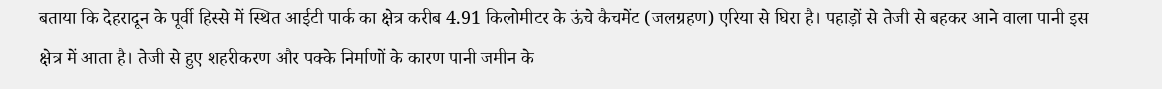बताया कि देहरादून के पूर्वी हिस्से में स्थित आईटी पार्क का क्षेत्र करीब 4.91 किलोमीटर के ऊंचे कैचमेंट (जलग्रहण) एरिया से घिरा है। पहाड़ों से तेजी से बहकर आने वाला पानी इस क्षेत्र में आता है। तेजी से हुए शहरीकरण और पक्के निर्माणों के कारण पानी जमीन के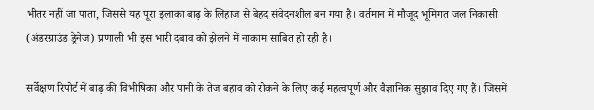भीतर नहीं जा पाता, जिससे यह पूरा इलाका बाढ़ के लिहाज से बेहद संवेदनशील बन गया है। वर्तमान में मौजूद भूमिगत जल निकासी (अंडरग्राउंड ड्रेनेज) प्रणाली भी इस भारी दबाव को झेलने में नाकाम साबित हो रही है।

सर्वेक्षण रिपोर्ट में बाढ़ की विभीषिका और पानी के तेज बहाव को रोकने के लिए कई महत्वपूर्ण और वैज्ञानिक सुझाव दिए गए हैं। जिसमें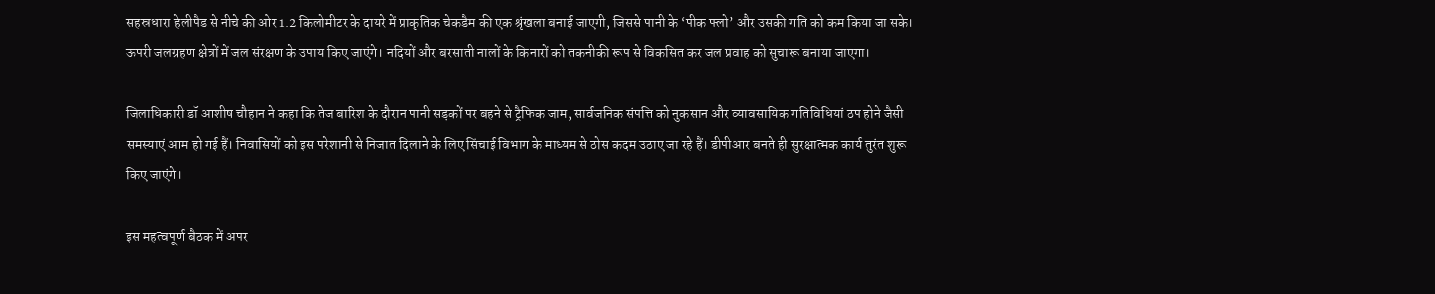सहस्रधारा हेलीपैड से नीचे की ओर 1.2 किलोमीटर के दायरे में प्राकृतिक चेकडैम की एक श्रृंखला बनाई जाएगी, जिससे पानी के ‘पीक फ्लो’ और उसकी गति को कम किया जा सके। ऊपरी जलग्रहण क्षेत्रों में जल संरक्षण के उपाय किए जाएंगे। नदियों और बरसाती नालों के किनारों को तकनीकी रूप से विकसित कर जल प्रवाह को सुचारू बनाया जाएगा।

जिलाधिकारी डॉ आशीष चौहान ने कहा कि तेज बारिश के दौरान पानी सड़कों पर बहने से ट्रैफिक जाम, सार्वजनिक संपत्ति को नुकसान और व्यावसायिक गतिविधियां ठप होने जैसी समस्याएं आम हो गई हैं। निवासियों को इस परेशानी से निजात दिलाने के लिए सिंचाई विभाग के माध्यम से ठोस कदम उठाए जा रहे हैं। डीपीआर बनते ही सुरक्षात्मक कार्य तुरंत शुरू किए जाएंगे।

इस महत्वपूर्ण बैठक में अपर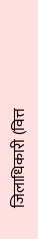जिलाधिकारी (वित्त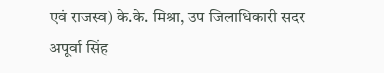एवं राजस्व) के.के. मिश्रा, उप जिलाधिकारी सदर अपूर्वा सिंह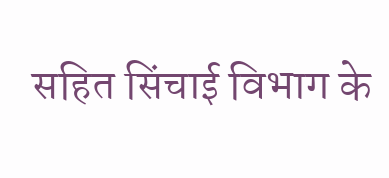सहित सिंचाई विभाग के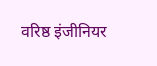वरिष्ठ इंजीनियर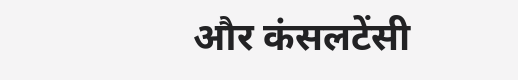और कंसलटेंसी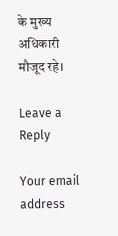के मुख्य अधिकारी मौजूद रहे।

Leave a Reply

Your email address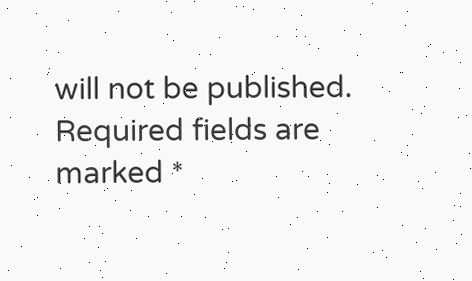will not be published. Required fields are marked *